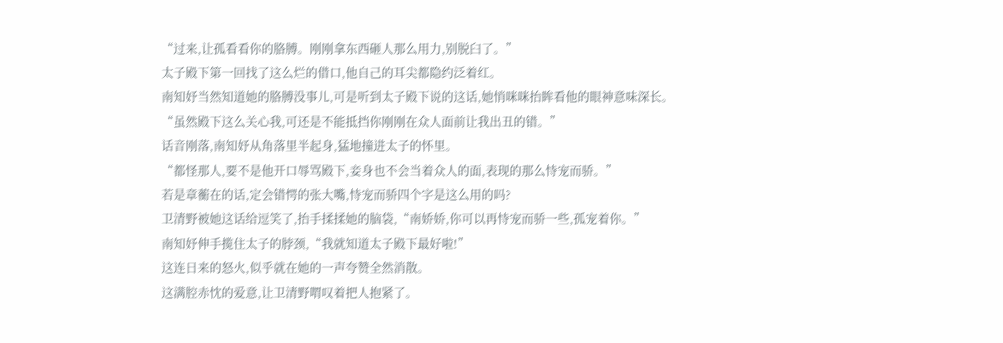“过来,让孤看看你的胳膊。刚刚拿东西砸人那么用力,别脱臼了。”
太子殿下第一回找了这么烂的借口,他自己的耳尖都隐约泛着红。
南知妤当然知道她的胳膊没事儿,可是听到太子殿下说的这话,她悄咪咪抬眸看他的眼神意味深长。
“虽然殿下这么关心我,可还是不能抵挡你刚刚在众人面前让我出丑的错。”
话音刚落,南知妤从角落里半起身,猛地撞进太子的怀里。
“都怪那人,要不是他开口辱骂殿下,妾身也不会当着众人的面,表现的那么恃宠而骄。”
若是章蘅在的话,定会错愕的张大嘴,恃宠而骄四个字是这么用的吗?
卫清野被她这话给逗笑了,抬手揉揉她的脑袋,“南娇娇,你可以再恃宠而骄一些,孤宠着你。”
南知妤伸手揽住太子的脖颈,“我就知道太子殿下最好啦!”
这连日来的怒火,似乎就在她的一声夸赞全然消散。
这满腔赤忱的爱意,让卫清野喟叹着把人抱紧了。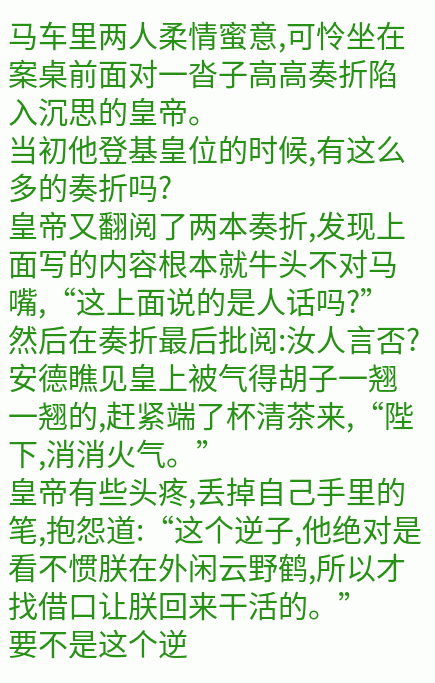马车里两人柔情蜜意,可怜坐在案桌前面对一沓子高高奏折陷入沉思的皇帝。
当初他登基皇位的时候,有这么多的奏折吗?
皇帝又翻阅了两本奏折,发现上面写的内容根本就牛头不对马嘴,“这上面说的是人话吗?”
然后在奏折最后批阅:汝人言否?
安德瞧见皇上被气得胡子一翘一翘的,赶紧端了杯清茶来,“陛下,消消火气。”
皇帝有些头疼,丢掉自己手里的笔,抱怨道:“这个逆子,他绝对是看不惯朕在外闲云野鹤,所以才找借口让朕回来干活的。”
要不是这个逆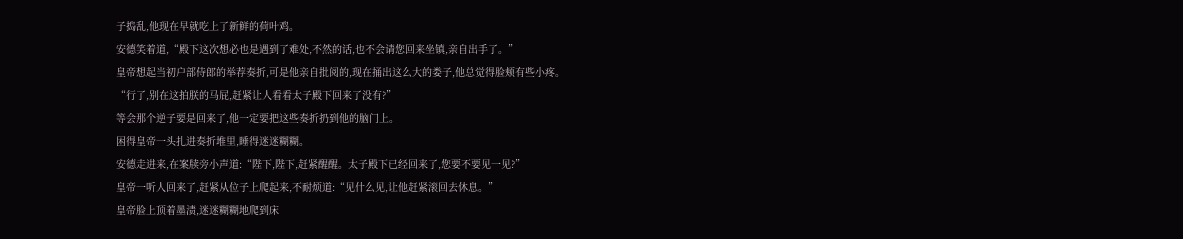子捣乱,他现在早就吃上了新鲜的荷叶鸡。
安德笑着道,“殿下这次想必也是遇到了难处,不然的话,也不会请您回来坐镇,亲自出手了。”
皇帝想起当初户部侍郎的举荐奏折,可是他亲自批阅的,现在捅出这么大的娄子,他总觉得脸颊有些小疼。
“行了,别在这拍朕的马屁,赶紧让人看看太子殿下回来了没有?”
等会那个逆子要是回来了,他一定要把这些奏折扔到他的脑门上。
困得皇帝一头扎进奏折堆里,睡得迷迷糊糊。
安德走进来,在案牍旁小声道:“陛下,陛下,赶紧醒醒。太子殿下已经回来了,您要不要见一见?”
皇帝一听人回来了,赶紧从位子上爬起来,不耐烦道:“见什么见,让他赶紧滚回去休息。”
皇帝脸上顶着墨渍,迷迷糊糊地爬到床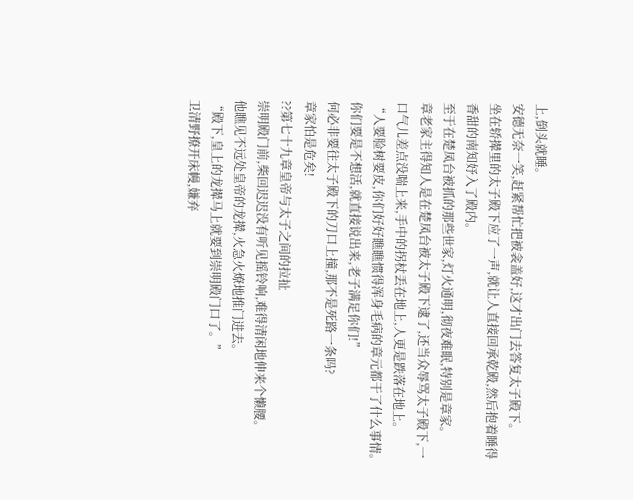上,倒头就睡。
安德无奈一笑,赶紧帮忙把被衾盖好,这才出门去答复太子殿下。
坐在轿撵里的太子殿下应了一声,就让人直接回承乾殿,然后抱着睡得香甜的南知妤入了殿内。
至于在楚凤台被抓的那些世家,灯火通明,彻夜难眠,特别是章家。
章老家主得知人是在楚凤台被太子殿下逮了,还当众辱骂太子殿下,一口气儿差点没喘上来,手中的拐杖丢在地上,人更是跌落在地上。
“人要脸树要皮,你们好好瞧瞧惯得浑身毛病的章元都干了什么事情。
你们要是不想活,就直接说出来,老子满足你们!”
何必非要往太子殿下的刀口上撞,那不是死路一条吗?
章家怕是危矣!
??第七十九章皇帝与太子之间的拉扯
崇明殿门前,柴回迟迟没有听见摇铃响,难得清闲地伸来个懒腰。
他瞧见不远处皇帝的龙撵,火急火燎地推门进去。
“殿下,皇上的龙撵马上就要到崇明殿门口了。”
卫清野撩开床幔,嫌弃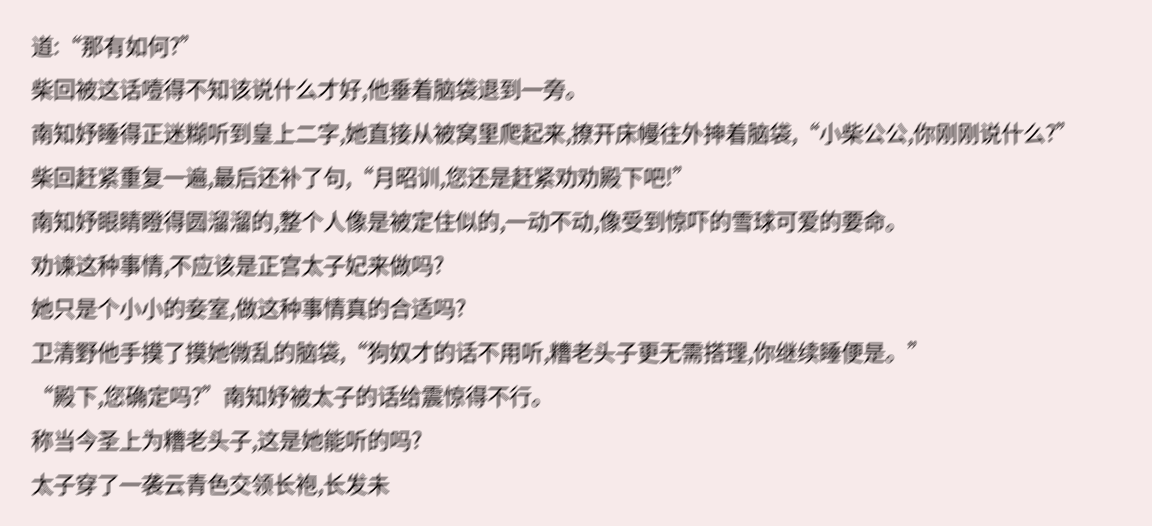道:“那有如何?”
柴回被这话噎得不知该说什么才好,他垂着脑袋退到一旁。
南知妤睡得正迷糊听到皇上二字,她直接从被窝里爬起来,撩开床幔往外抻着脑袋,“小柴公公,你刚刚说什么?”
柴回赶紧重复一遍,最后还补了句,“月昭训,您还是赶紧劝劝殿下吧!”
南知妤眼睛瞪得圆溜溜的,整个人像是被定住似的,一动不动,像受到惊吓的雪球可爱的要命。
劝谏这种事情,不应该是正宫太子妃来做吗?
她只是个小小的妾室,做这种事情真的合适吗?
卫清野他手摸了摸她微乱的脑袋,“狗奴才的话不用听,糟老头子更无需搭理,你继续睡便是。”
“殿下,您确定吗?”南知妤被太子的话给震惊得不行。
称当今圣上为糟老头子,这是她能听的吗?
太子穿了一袭云青色交领长袍,长发未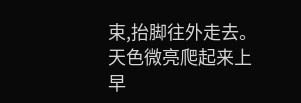束,抬脚往外走去。
天色微亮爬起来上早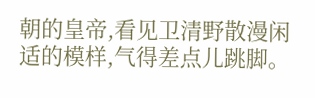朝的皇帝,看见卫清野散漫闲适的模样,气得差点儿跳脚。